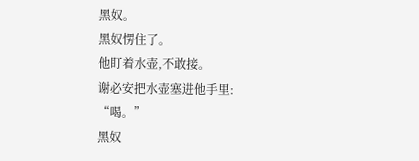黑奴。
黑奴愣住了。
他盯着水壶,不敢接。
谢必安把水壶塞进他手里:
“喝。”
黑奴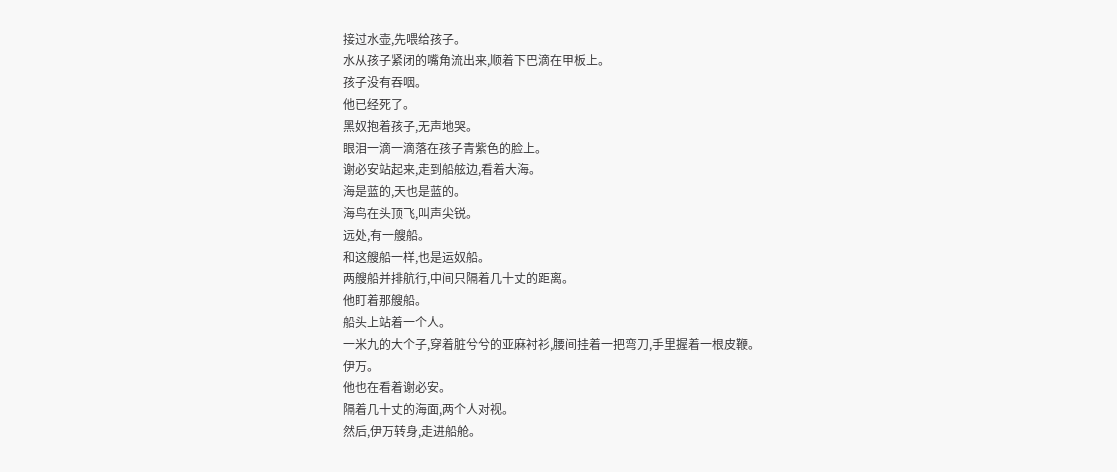接过水壶,先喂给孩子。
水从孩子紧闭的嘴角流出来,顺着下巴滴在甲板上。
孩子没有吞咽。
他已经死了。
黑奴抱着孩子,无声地哭。
眼泪一滴一滴落在孩子青紫色的脸上。
谢必安站起来,走到船舷边,看着大海。
海是蓝的,天也是蓝的。
海鸟在头顶飞,叫声尖锐。
远处,有一艘船。
和这艘船一样,也是运奴船。
两艘船并排航行,中间只隔着几十丈的距离。
他盯着那艘船。
船头上站着一个人。
一米九的大个子,穿着脏兮兮的亚麻衬衫,腰间挂着一把弯刀,手里握着一根皮鞭。
伊万。
他也在看着谢必安。
隔着几十丈的海面,两个人对视。
然后,伊万转身,走进船舱。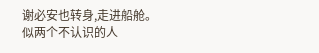谢必安也转身,走进船舱。
似两个不认识的人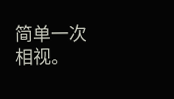简单一次相视。